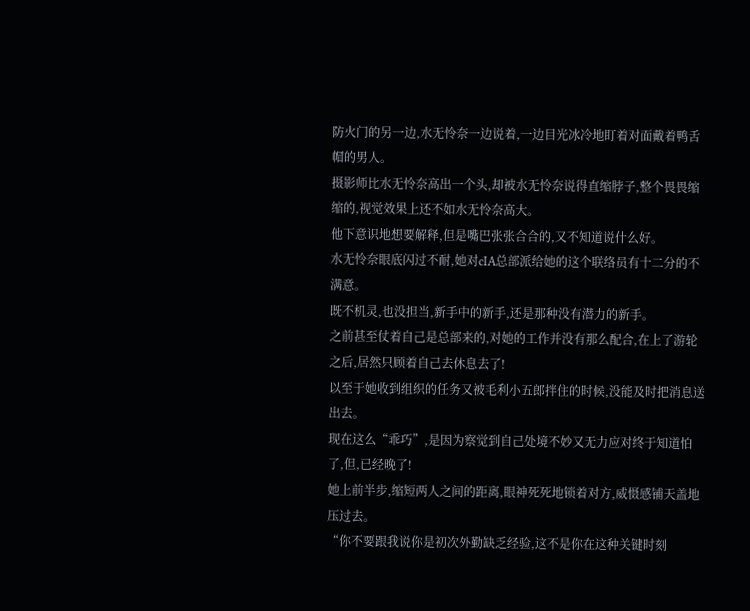防火门的另一边,水无怜奈一边说着,一边目光冰冷地盯着对面戴着鸭舌帽的男人。
摄影师比水无怜奈高出一个头,却被水无怜奈说得直缩脖子,整个畏畏缩缩的,视觉效果上还不如水无怜奈高大。
他下意识地想要解释,但是嘴巴张张合合的,又不知道说什么好。
水无怜奈眼底闪过不耐,她对cIA总部派给她的这个联络员有十二分的不满意。
既不机灵,也没担当,新手中的新手,还是那种没有潜力的新手。
之前甚至仗着自己是总部来的,对她的工作并没有那么配合,在上了游轮之后,居然只顾着自己去休息去了!
以至于她收到组织的任务又被毛利小五郎拌住的时候,没能及时把消息送出去。
现在这么“乖巧”,是因为察觉到自己处境不妙又无力应对终于知道怕了,但,已经晚了!
她上前半步,缩短两人之间的距离,眼神死死地锁着对方,威慑感铺天盖地压过去。
“你不要跟我说你是初次外勤缺乏经验,这不是你在这种关键时刻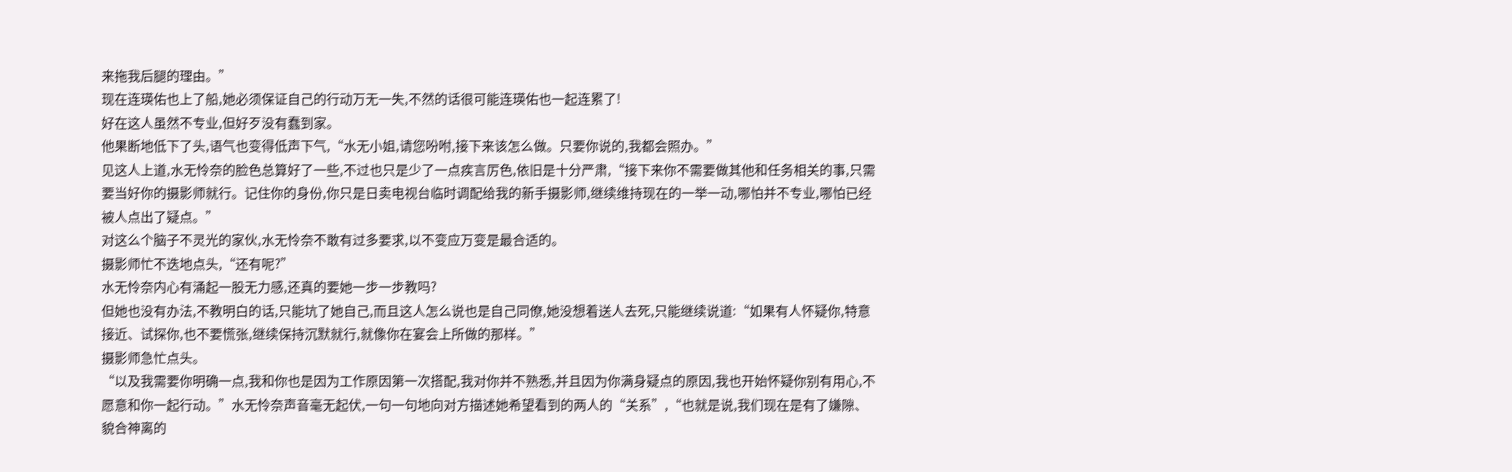来拖我后腿的理由。”
现在连瑛佑也上了船,她必须保证自己的行动万无一失,不然的话很可能连瑛佑也一起连累了!
好在这人虽然不专业,但好歹没有蠢到家。
他果断地低下了头,语气也变得低声下气,“水无小姐,请您吩咐,接下来该怎么做。只要你说的,我都会照办。”
见这人上道,水无怜奈的脸色总算好了一些,不过也只是少了一点疾言厉色,依旧是十分严肃,“接下来你不需要做其他和任务相关的事,只需要当好你的摄影师就行。记住你的身份,你只是日卖电视台临时调配给我的新手摄影师,继续维持现在的一举一动,哪怕并不专业,哪怕已经被人点出了疑点。”
对这么个脑子不灵光的家伙,水无怜奈不敢有过多要求,以不变应万变是最合适的。
摄影师忙不迭地点头,“还有呢?”
水无怜奈内心有涌起一股无力感,还真的要她一步一步教吗?
但她也没有办法,不教明白的话,只能坑了她自己,而且这人怎么说也是自己同僚,她没想着送人去死,只能继续说道:“如果有人怀疑你,特意接近、试探你,也不要慌张,继续保持沉默就行,就像你在宴会上所做的那样。”
摄影师急忙点头。
“以及我需要你明确一点,我和你也是因为工作原因第一次搭配,我对你并不熟悉,并且因为你满身疑点的原因,我也开始怀疑你别有用心,不愿意和你一起行动。”水无怜奈声音毫无起伏,一句一句地向对方描述她希望看到的两人的“关系”,“也就是说,我们现在是有了嫌隙、貌合神离的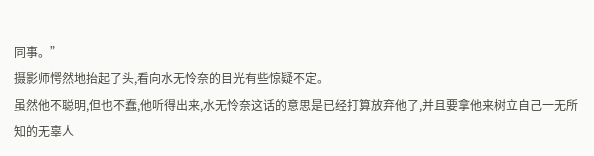同事。”
摄影师愕然地抬起了头,看向水无怜奈的目光有些惊疑不定。
虽然他不聪明,但也不蠢,他听得出来,水无怜奈这话的意思是已经打算放弃他了,并且要拿他来树立自己一无所知的无辜人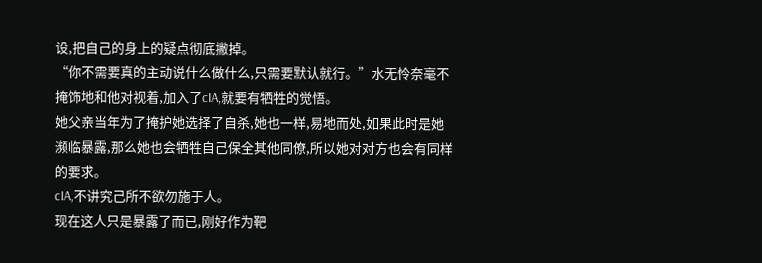设,把自己的身上的疑点彻底撇掉。
“你不需要真的主动说什么做什么,只需要默认就行。”水无怜奈毫不掩饰地和他对视着,加入了cIA,就要有牺牲的觉悟。
她父亲当年为了掩护她选择了自杀,她也一样,易地而处,如果此时是她濒临暴露,那么她也会牺牲自己保全其他同僚,所以她对对方也会有同样的要求。
cIA,不讲究己所不欲勿施于人。
现在这人只是暴露了而已,刚好作为靶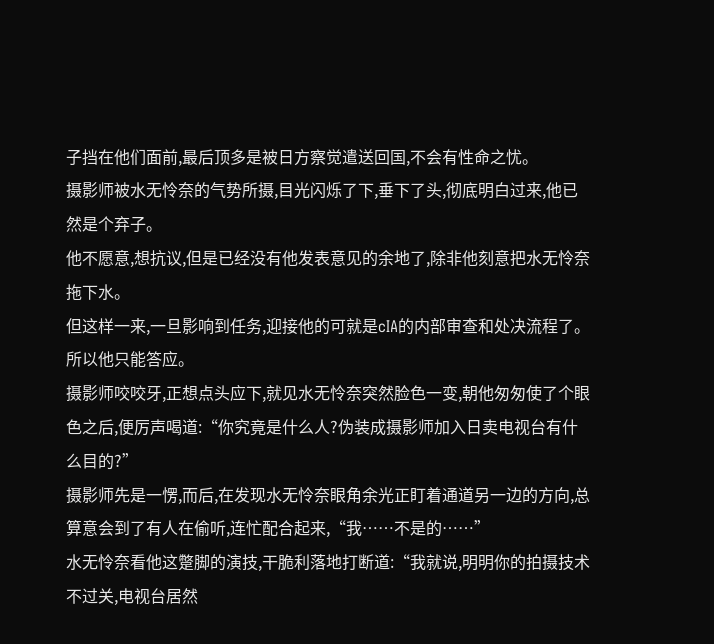子挡在他们面前,最后顶多是被日方察觉遣送回国,不会有性命之忧。
摄影师被水无怜奈的气势所摄,目光闪烁了下,垂下了头,彻底明白过来,他已然是个弃子。
他不愿意,想抗议,但是已经没有他发表意见的余地了,除非他刻意把水无怜奈拖下水。
但这样一来,一旦影响到任务,迎接他的可就是cIA的内部审查和处决流程了。
所以他只能答应。
摄影师咬咬牙,正想点头应下,就见水无怜奈突然脸色一变,朝他匆匆使了个眼色之后,便厉声喝道:“你究竟是什么人?伪装成摄影师加入日卖电视台有什么目的?”
摄影师先是一愣,而后,在发现水无怜奈眼角余光正盯着通道另一边的方向,总算意会到了有人在偷听,连忙配合起来,“我……不是的……”
水无怜奈看他这蹩脚的演技,干脆利落地打断道:“我就说,明明你的拍摄技术不过关,电视台居然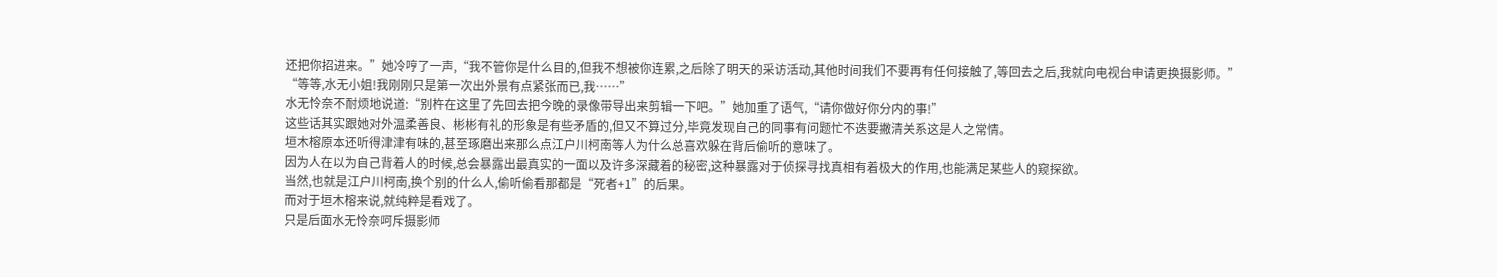还把你招进来。”她冷哼了一声,“我不管你是什么目的,但我不想被你连累,之后除了明天的采访活动,其他时间我们不要再有任何接触了,等回去之后,我就向电视台申请更换摄影师。”
“等等,水无小姐!我刚刚只是第一次出外景有点紧张而已,我……”
水无怜奈不耐烦地说道:“别杵在这里了先回去把今晚的录像带导出来剪辑一下吧。”她加重了语气,“请你做好你分内的事!”
这些话其实跟她对外温柔善良、彬彬有礼的形象是有些矛盾的,但又不算过分,毕竟发现自己的同事有问题忙不迭要撇清关系这是人之常情。
垣木榕原本还听得津津有味的,甚至琢磨出来那么点江户川柯南等人为什么总喜欢躲在背后偷听的意味了。
因为人在以为自己背着人的时候,总会暴露出最真实的一面以及许多深藏着的秘密,这种暴露对于侦探寻找真相有着极大的作用,也能满足某些人的窥探欲。
当然,也就是江户川柯南,换个别的什么人,偷听偷看那都是“死者+1”的后果。
而对于垣木榕来说,就纯粹是看戏了。
只是后面水无怜奈呵斥摄影师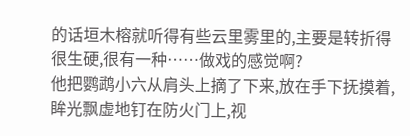的话垣木榕就听得有些云里雾里的,主要是转折得很生硬,很有一种……做戏的感觉啊?
他把鹦鹉小六从肩头上摘了下来,放在手下抚摸着,眸光飘虚地钉在防火门上,视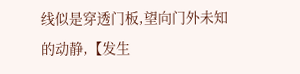线似是穿透门板,望向门外未知的动静,【发生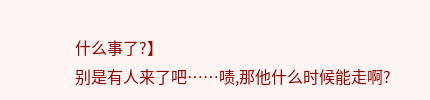什么事了?】
别是有人来了吧……啧,那他什么时候能走啊?